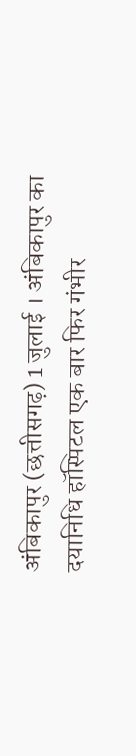अंबिकापुर (छत्तीसगढ़) 1 जुलाई । अंबिकापुर का दयानिधि हॉस्पिटल एक बार फिर गंभीर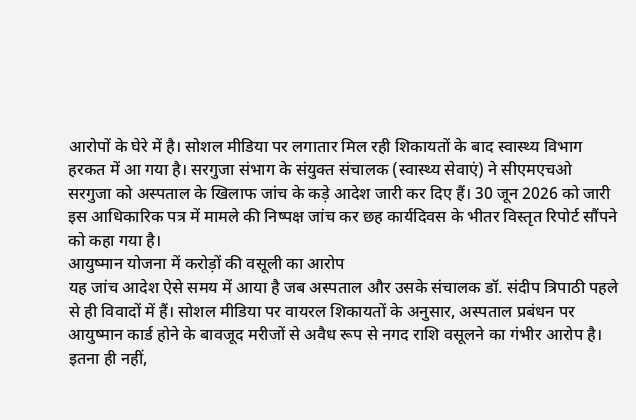आरोपों के घेरे में है। सोशल मीडिया पर लगातार मिल रही शिकायतों के बाद स्वास्थ्य विभाग हरकत में आ गया है। सरगुजा संभाग के संयुक्त संचालक (स्वास्थ्य सेवाएं) ने सीएमएचओ सरगुजा को अस्पताल के खिलाफ जांच के कड़े आदेश जारी कर दिए हैं। 30 जून 2026 को जारी इस आधिकारिक पत्र में मामले की निष्पक्ष जांच कर छह कार्यदिवस के भीतर विस्तृत रिपोर्ट सौंपने को कहा गया है।
आयुष्मान योजना में करोड़ों की वसूली का आरोप
यह जांच आदेश ऐसे समय में आया है जब अस्पताल और उसके संचालक डॉ. संदीप त्रिपाठी पहले से ही विवादों में हैं। सोशल मीडिया पर वायरल शिकायतों के अनुसार, अस्पताल प्रबंधन पर आयुष्मान कार्ड होने के बावजूद मरीजों से अवैध रूप से नगद राशि वसूलने का गंभीर आरोप है। इतना ही नहीं,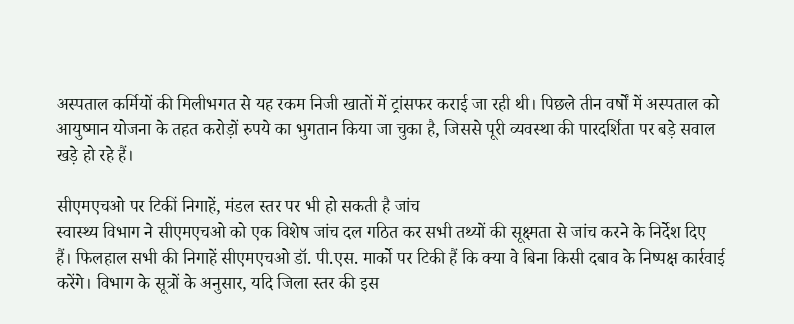अस्पताल कर्मियों की मिलीभगत से यह रकम निजी खातों में ट्रांसफर कराई जा रही थी। पिछले तीन वर्षों में अस्पताल को आयुष्मान योजना के तहत करोड़ों रुपये का भुगतान किया जा चुका है, जिससे पूरी व्यवस्था की पारदर्शिता पर बड़े सवाल खड़े हो रहे हैं।

सीएमएचओ पर टिकीं निगाहें, मंडल स्तर पर भी हो सकती है जांच
स्वास्थ्य विभाग ने सीएमएचओ को एक विशेष जांच दल गठित कर सभी तथ्यों की सूक्ष्मता से जांच करने के निर्देश दिए हैं। फिलहाल सभी की निगाहें सीएमएचओ डॉ. पी.एस. मार्को पर टिकी हैं कि क्या वे बिना किसी दबाव के निष्पक्ष कार्रवाई करेंगे। विभाग के सूत्रों के अनुसार, यदि जिला स्तर की इस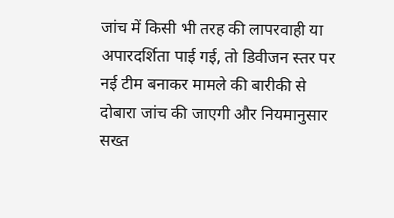जांच में किसी भी तरह की लापरवाही या अपारदर्शिता पाई गई, तो डिवीजन स्तर पर नई टीम बनाकर मामले की बारीकी से दोबारा जांच की जाएगी और नियमानुसार सख्त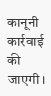कानूनी कार्रवाई की जाएगी।